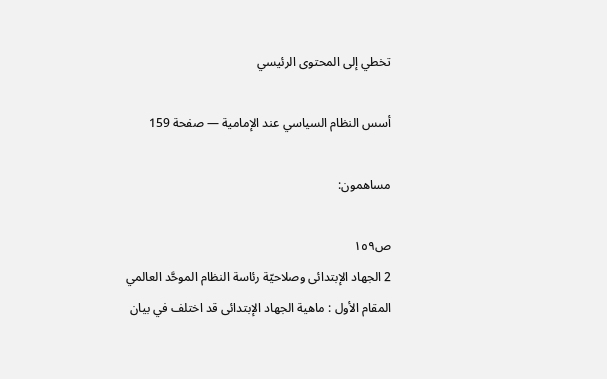تخطي إلى المحتوى الرئيسي

أسس النظام السياسي عند الإمامية — صفحة 159

مساهمون:

ص١٥٩
2 الجهاد الإبتدائى وصلاحيّة رئاسة النظام الموحَّد العالمي المقام الأول : ماهية الجهاد الإبتدائى قد اختلف في بيان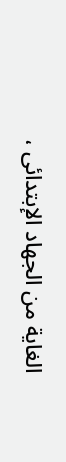الغاية من الجهاد الإبتدائى ،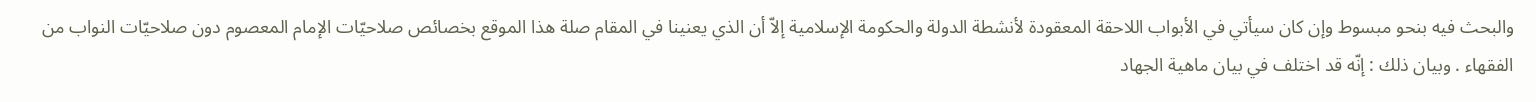والبحث فيه بنحو مبسوط وإن كان سيأتي في الأبواب اللاحقة المعقودة لأنشطة الدولة والحكومة الإسلامية إلاّ أن الذي يعنينا في المقام صلة هذا الموقع بخصائص صلاحيّات الإمام المعصوم دون صلاحيّات النواب من الفقهاء . وبيان ذلك : إنّه قد اختلف في بيان ماهية الجهاد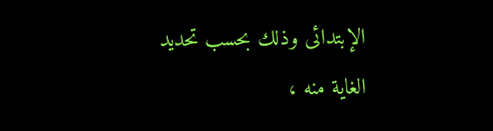الإبتدائى وذلك بحسب تحديد الغاية منه ،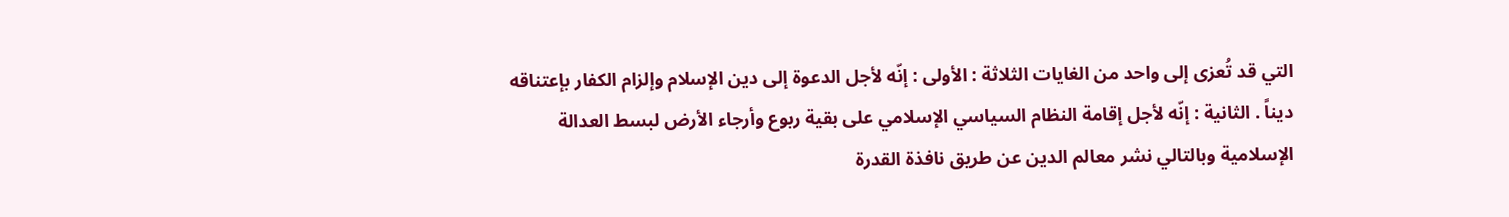التي قد تُعزى إلى واحد من الغايات الثلاثة : الأولى : إنّه لأجل الدعوة إلى دين الإسلام وإلزام الكفار بإعتناقه ديناً . الثانية : إنّه لأجل إقامة النظام السياسي الإسلامي على بقية ربوع وأرجاء الأرض لبسط العدالة الإسلامية وبالتالي نشر معالم الدين عن طريق نافذة القدرة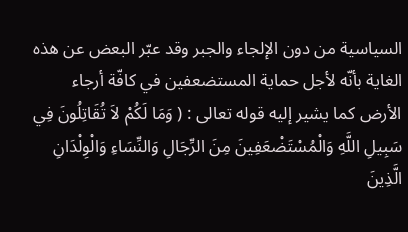السياسية من دون الإلجاء والجبر وقد عبّر البعض عن هذه الغاية بأنّه لأجل حماية المستضعفين في كافّة أرجاء الأرض كما يشير إليه قوله تعالى : ( وَمَا لَكُمْ لاَ تُقَاتِلُونَ فِي سَبِيلِ اللَّهِ وَالْمُسْتَضْعَفِينَ مِنَ الرِّجَالِ وَالنِّسَاءِ وَالْوِلْدَانِ الَّذِينَ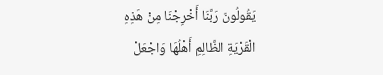يَقُولُونَ رَبَّنَا أَخْرِجْنَا مِنْ هَذِهِ الْقَرْيَةِ الظَّالِمِ أَهْلُهَا وَاجْعَلْ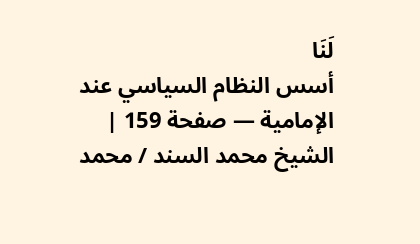لَنَا
أسس النظام السياسي عند الإمامية — صفحة 159 | الشيخ محمد السند / محمد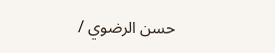حسن الرضوي /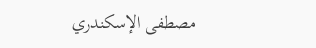مصطفى الإسكندري